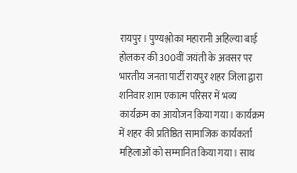रायपुर। पुण्यश्लोका महारानी अहिल्या बाई होलकर की 300वीं जयंती के अवसर पर भारतीय जनता पार्टी रायपुर शहर जिला द्वारा शनिवार शाम एकात्म परिसर में भव्य कार्यक्रम का आयोजन किया गया। कार्यक्रम में शहर की प्रतिष्ठित सामाजिक कार्यकर्ता महिलाओं को सम्मानित किया गया। साथ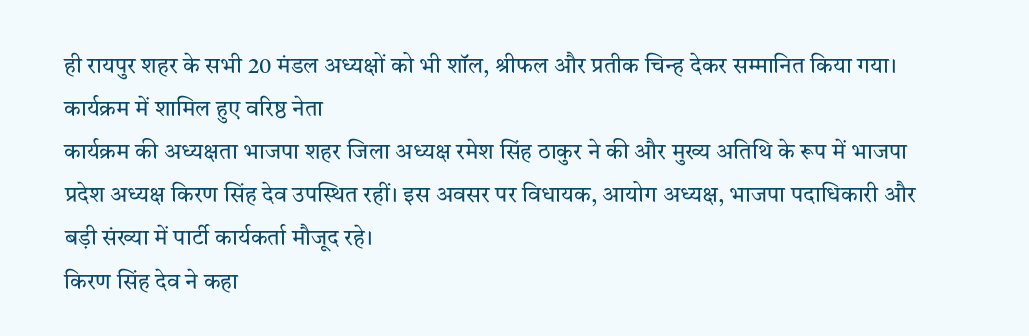ही रायपुर शहर के सभी 20 मंडल अध्यक्षों को भी शॉल, श्रीफल और प्रतीक चिन्ह देकर सम्मानित किया गया।
कार्यक्रम में शामिल हुए वरिष्ठ नेता
कार्यक्रम की अध्यक्षता भाजपा शहर जिला अध्यक्ष रमेश सिंह ठाकुर ने की और मुख्य अतिथि के रूप में भाजपा प्रदेश अध्यक्ष किरण सिंह देव उपस्थित रहीं। इस अवसर पर विधायक, आयोग अध्यक्ष, भाजपा पदाधिकारी और बड़ी संख्या में पार्टी कार्यकर्ता मौजूद रहे।
किरण सिंह देव ने कहा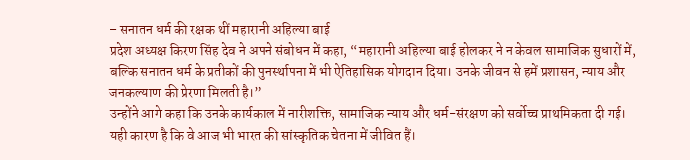– सनातन धर्म की रक्षक थीं महारानी अहिल्या बाई
प्रदेश अध्यक्ष किरण सिंह देव ने अपने संबोधन में कहा, “महारानी अहिल्या बाई होलकर ने न केवल सामाजिक सुधारों में, बल्कि सनातन धर्म के प्रतीकों की पुनर्स्थापना में भी ऐतिहासिक योगदान दिया। उनके जीवन से हमें प्रशासन, न्याय और जनकल्याण की प्रेरणा मिलती है।”
उन्होंने आगे कहा कि उनके कार्यकाल में नारीशक्ति, सामाजिक न्याय और धर्म-संरक्षण को सर्वोच्च प्राथमिकता दी गई। यही कारण है कि वे आज भी भारत की सांस्कृतिक चेतना में जीवित हैं।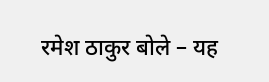रमेश ठाकुर बोले – यह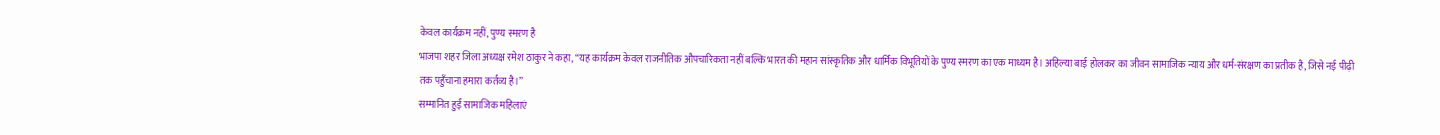केवल कार्यक्रम नहीं, पुण्य स्मरण है
भाजपा शहर जिला अध्यक्ष रमेश ठाकुर ने कहा, “यह कार्यक्रम केवल राजनीतिक औपचारिकता नहीं बल्कि भारत की महान सांस्कृतिक और धार्मिक विभूतियों के पुण्य स्मरण का एक माध्यम है। अहिल्या बाई होलकर का जीवन सामाजिक न्याय और धर्म-संरक्षण का प्रतीक है, जिसे नई पीढ़ी तक पहुँचाना हमारा कर्तव्य है।”
सम्मानित हुईं सामाजिक महिलाएं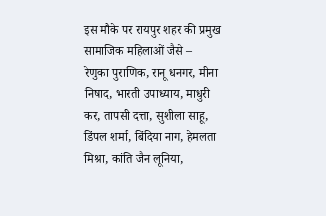इस मौके पर रायपुर शहर की प्रमुख सामाजिक महिलाओं जैसे –
रेणुका पुराणिक, रानू धनगर, मीना निषाद, भारती उपाध्याय, माधुरी कर, तापसी दत्ता, सुशीला साहू, डिंपल शर्मा, बिंदिया नाग, हेमलता मिश्रा, कांति जैन लूनिया,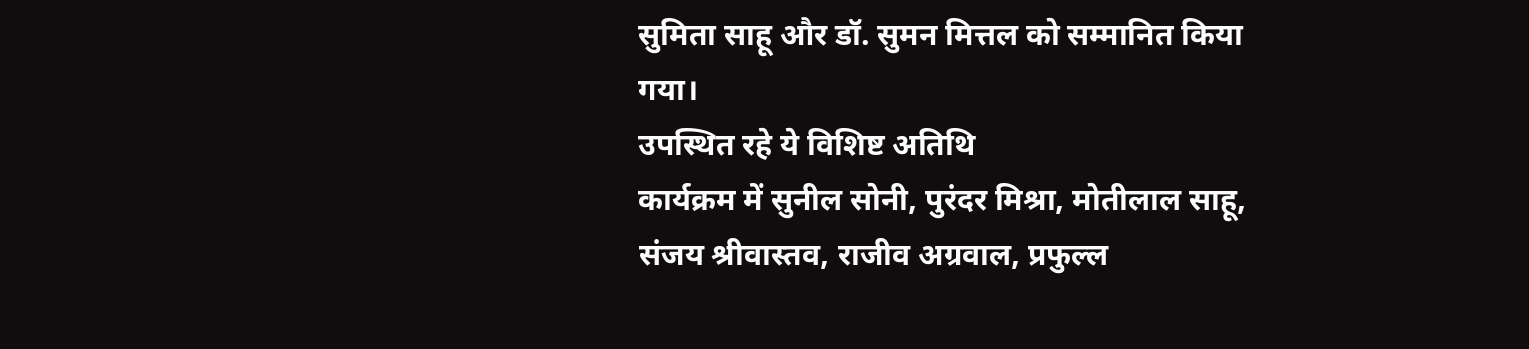सुमिता साहू और डॉ. सुमन मित्तल को सम्मानित किया गया।
उपस्थित रहे ये विशिष्ट अतिथि
कार्यक्रम में सुनील सोनी, पुरंदर मिश्रा, मोतीलाल साहू, संजय श्रीवास्तव, राजीव अग्रवाल, प्रफुल्ल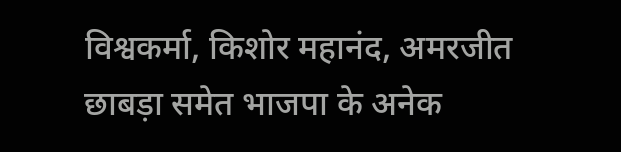विश्वकर्मा, किशोर महानंद, अमरजीत छाबड़ा समेत भाजपा के अनेक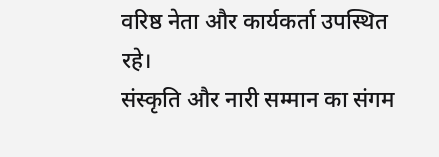वरिष्ठ नेता और कार्यकर्ता उपस्थित रहे।
संस्कृति और नारी सम्मान का संगम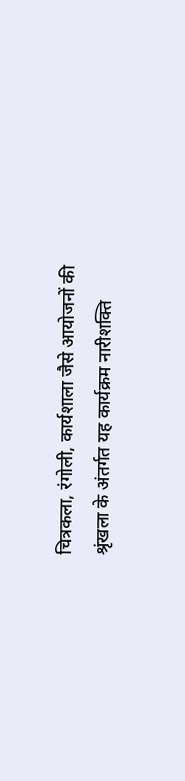चित्रकला, रंगोली, कार्यशाला जैसे आयोजनों की श्रृंखला के अंतर्गत यह कार्यक्रम नारीशक्ति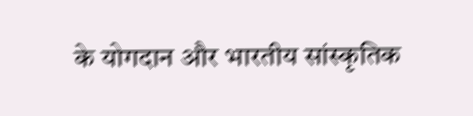के योगदान और भारतीय सांस्कृतिक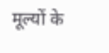मूल्यों के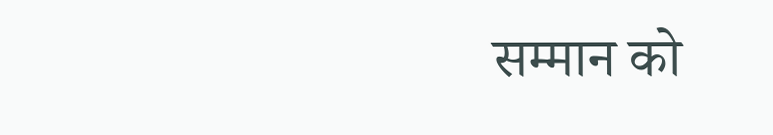सम्मान को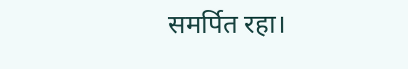समर्पित रहा।